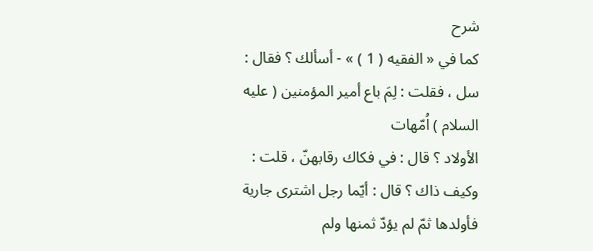شرح
كما في « الفقيه ( 1 ) » - أسألك ؟ فقال : سل ، فقلت : لِمَ باع أمير المؤمنين ( عليه السلام ) اُمّهات
الأولاد ؟ قال : في فكاك رقابهنّ ، قلت : وكيف ذاك ؟ قال : أيّما رجل اشترى جارية فأولدها ثمّ لم يؤدّ ثمنها ولم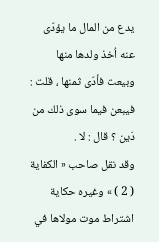يدع من المال ما يؤدّى عنه اُخذ ولدها منها وبيعت فأدّى ثمنها ، قلت : فيبعن فيما سوى ذلك من دَين ؟ قال : لا .
وقد نقل صاحب « الكفاية ( 2 ) » وغيره حكاية اشتراط موت مولاها في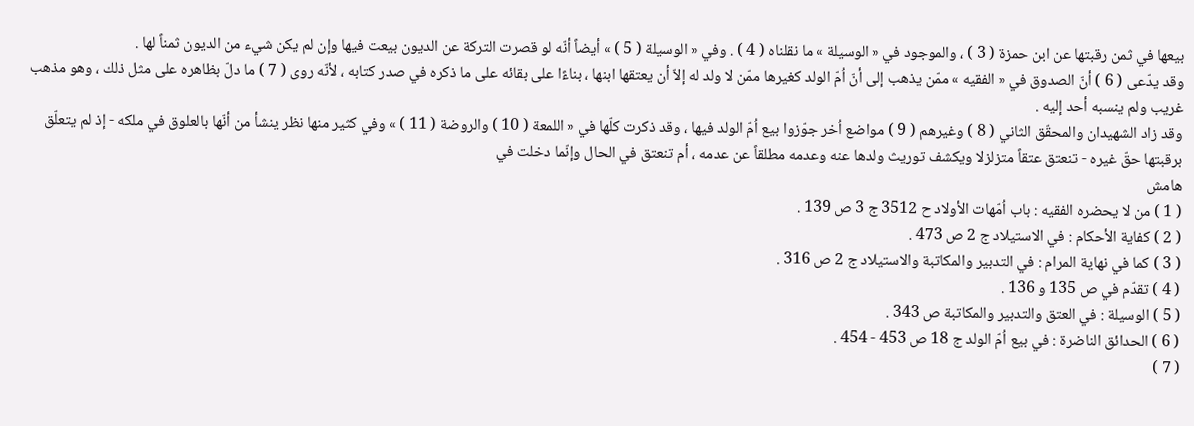بيعها في ثمن رقبتها عن ابن حمزة ( 3 ) ، والموجود في « الوسيلة » ما نقلناه ( 4 ) . وفي « الوسيلة ( 5 ) » أيضاً أنّه لو قصرت التركة عن الديون بيعت فيها وإن لم يكن شيء من الديون ثمناً لها .
وقد يدّعى ( 6 ) أنّ الصدوق في « الفقيه » ممّن يذهب إلى أنّ اُمّ الولد كغيرها ممّن لا ولد له إلاّ أن يعتقها ابنها ، بناءًا على بقائه على ما ذكره في صدر كتابه ، لأنّه روى ( 7 ) ما دلّ بظاهره على مثل ذلك ، وهو مذهب غريب ولم ينسبه أحد إليه .
وقد زاد الشهيدان والمحقّق الثاني ( 8 ) وغيرهم ( 9 ) مواضع اُخر جوّزوا بيع اُمّ الولد فيها ، وقد ذكرت كلّها في « اللمعة ( 10 ) والروضة ( 11 ) » وفي كثير منها نظر ينشأ من أنّها بالعلوق في ملكه - إذ لم يتعلّق برقبتها حقّ غيره - تنعتق عتقاً متزلزلا ويكشف توريث ولدها عنه وعدمه مطلقاً عن عدمه ، أم تنعتق في الحال وإنّما دخلت في
هامش
( 1 ) من لا يحضره الفقيه : باب اُمّهات الأولاد ح 3512 ج 3 ص 139 .
( 2 ) كفاية الأحكام : في الاستيلاد ج 2 ص 473 .
( 3 ) كما في نهاية المرام : في التدبير والمكاتبة والاستيلاد ج 2 ص 316 .
( 4 ) تقدّم في ص 135 و 136 .
( 5 ) الوسيلة : في العتق والتدبير والمكاتبة ص 343 .
( 6 ) الحدائق الناضرة : في بيع اُمّ الولد ج 18 ص 453 - 454 .
( 7 )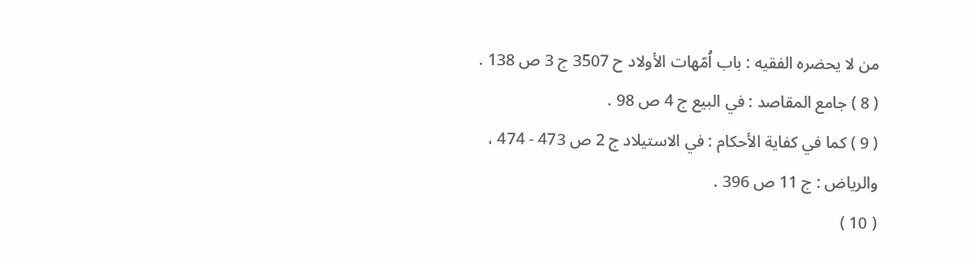من لا يحضره الفقيه : باب اُمّهات الأولاد ح 3507 ج 3 ص 138 .
( 8 ) جامع المقاصد : في البيع ج 4 ص 98 .
( 9 ) كما في كفاية الأحكام : في الاستيلاد ج 2 ص 473 - 474 ، والرياض : ج 11 ص 396 .
( 10 )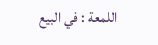اللمعة : في البيع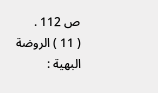ص 112 .
( 11 ) الروضة البهية :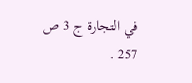في التجارة ج 3 ص 257 .